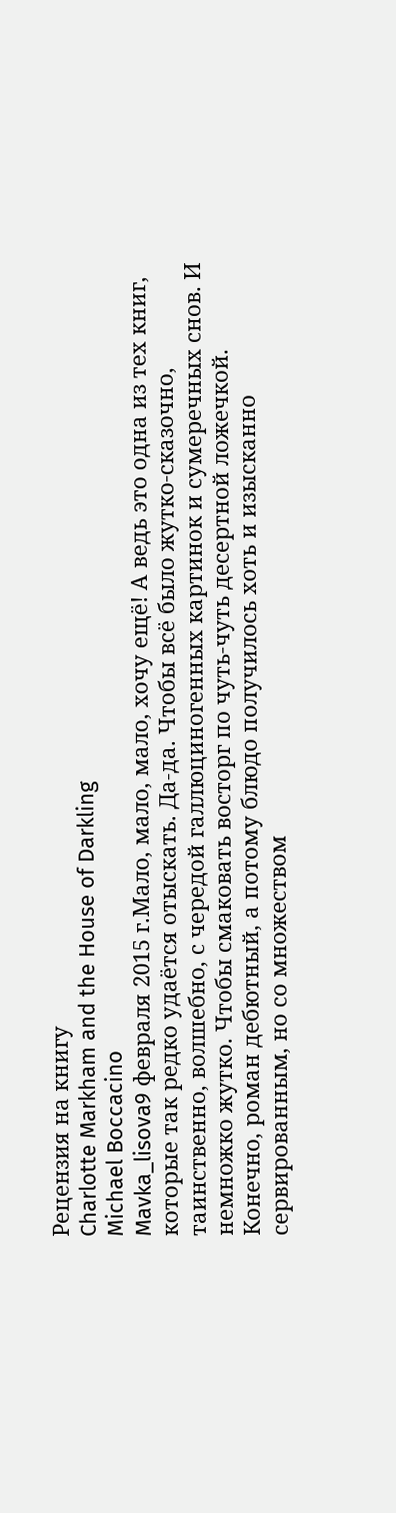Рецензия на книгу
Charlotte Markham and the House of Darkling
Michael Boccacino
Mavka_lisova9 февраля 2015 г.Мало, мало, мало, хочу ещё! А ведь это одна из тех книг, которые так редко удаётся отыскать. Да-да. Чтобы всё было жутко-сказочно, таинственно, волшебно, с чередой галлюциногенных картинок и сумеречных снов. И немножко жутко. Чтобы смаковать восторг по чуть-чуть десертной ложечкой. Конечно, роман дебютный, а потому блюдо получилось хоть и изысканно сервированным, но со множеством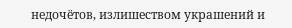недочётов, излишеством украшений и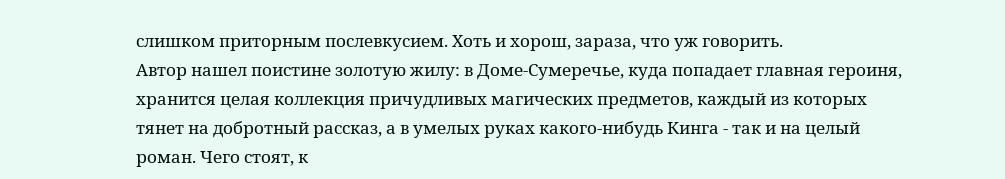слишком приторным послевкусием. Хоть и хорош, зараза, что уж говорить.
Автор нашел поистине золотую жилу: в Доме-Сумеречье, куда попадает главная героиня, хранится целая коллекция причудливых магических предметов, каждый из которых тянет на добротный рассказ, а в умелых руках какого-нибудь Кинга - так и на целый роман. Чего стоят, к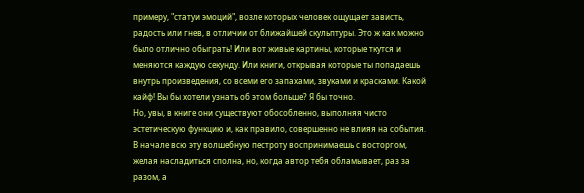примеру, "статуи эмоций", возле которых человек ощущает зависть, радость или гнев, в отличии от ближайшей скульптуры. Это ж как можно было отлично обыграть! Или вот живые картины, которые ткутся и меняются каждую секунду. Или книги, открывая которые ты попадаешь внутрь произведения, со всеми его запахами, звуками и красками. Какой кайф! Вы бы хотели узнать об этом больше? Я бы точно.
Но, увы, в книге они существуют обособленно, выполняя чисто эстетическую функцию и, как правило, совершенно не влияя на события. В начале всю эту волшебную пестроту воспринимаешь с восторгом, желая насладиться сполна, но, когда автор тебя обламывает, раз за разом, а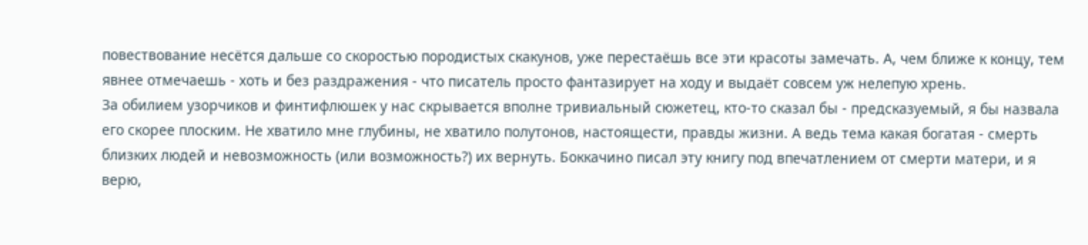повествование несётся дальше со скоростью породистых скакунов, уже перестаёшь все эти красоты замечать. А, чем ближе к концу, тем явнее отмечаешь - хоть и без раздражения - что писатель просто фантазирует на ходу и выдаёт совсем уж нелепую хрень.
За обилием узорчиков и финтифлюшек у нас скрывается вполне тривиальный сюжетец, кто-то сказал бы - предсказуемый, я бы назвала его скорее плоским. Не хватило мне глубины, не хватило полутонов, настоящести, правды жизни. А ведь тема какая богатая - смерть близких людей и невозможность (или возможность?) их вернуть. Боккачино писал эту книгу под впечатлением от смерти матери, и я верю,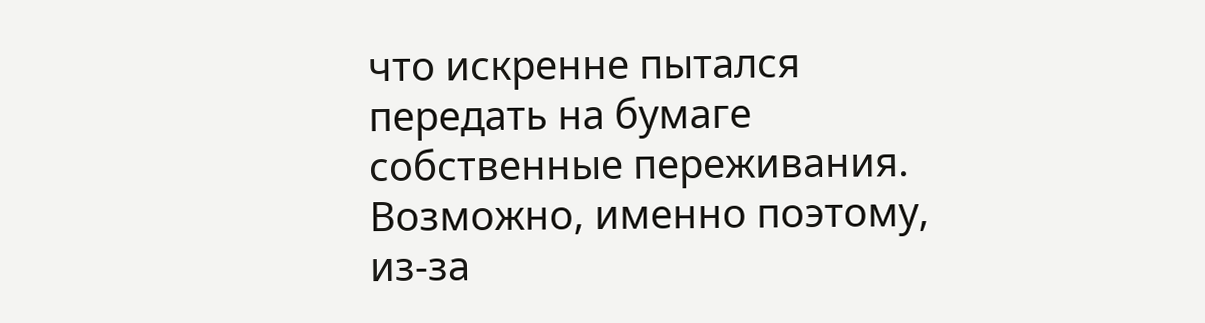что искренне пытался передать на бумаге собственные переживания. Возможно, именно поэтому, из-за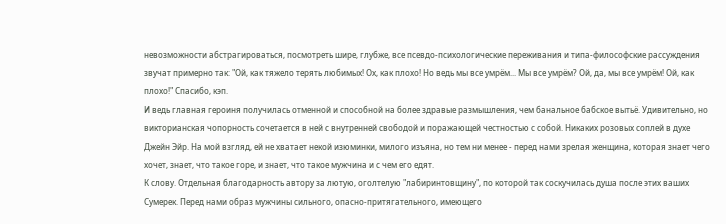невозможности абстрагироваться, посмотреть шире, глубже, все псевдо-психологические переживания и типа-философские рассуждения звучат примерно так: "Ой, как тяжело терять любимых! Ох, как плохо! Но ведь мы все умрём... Мы все умрём? Ой, да, мы все умрём! Ой, как плохо!" Спасибо, кэп.
И ведь главная героиня получилась отменной и способной на более здравые размышления, чем банальное бабское вытьё. Удивительно, но викторианская чопорность сочетается в ней с внутренней свободой и поражающей честностью с собой. Никаких розовых соплей в духе Джейн Эйр. На мой взгляд, ей не хватает некой изюминки, милого изъяна, но тем ни менее - перед нами зрелая женщина, которая знает чего хочет, знает, что такое горе, и знает, что такое мужчина и с чем его едят.
К слову. Отдельная благодарность автору за лютую, оголтелую "лабиринтовщину", по которой так соскучилась душа после этих ваших Сумерек. Перед нами образ мужчины сильного, опасно-притягательного, имеющего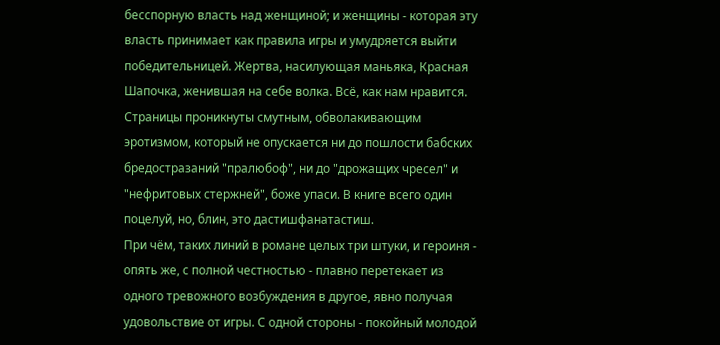бесспорную власть над женщиной; и женщины - которая эту власть принимает как правила игры и умудряется выйти победительницей. Жертва, насилующая маньяка, Красная Шапочка, женившая на себе волка. Всё, как нам нравится. Страницы проникнуты смутным, обволакивающим эротизмом, который не опускается ни до пошлости бабских бредостразаний "пралюбоф", ни до "дрожащих чресел" и "нефритовых стержней", боже упаси. В книге всего один поцелуй, но, блин, это дастишфанатастиш.
При чём, таких линий в романе целых три штуки, и героиня - опять же, с полной честностью - плавно перетекает из одного тревожного возбуждения в другое, явно получая удовольствие от игры. С одной стороны - покойный молодой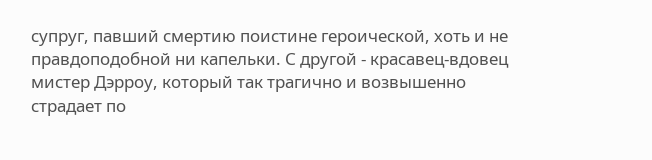супруг, павший смертию поистине героической, хоть и не правдоподобной ни капельки. С другой - красавец-вдовец мистер Дэрроу, который так трагично и возвышенно страдает по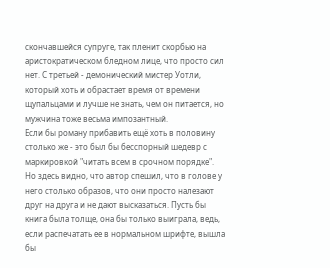скончавшейся супруге, так пленит скорбью на аристократическом бледном лице, что просто сил нет. С третьей - демонический мистер Уотли, который хоть и обрастает время от времени щупальцами и лучше не знать, чем он питается, но мужчина тоже весьма импозантный.
Если бы роману прибавить ещё хоть в половину столько же - это был бы бесспорный шедевр с маркировкой "читать всем в срочном порядке". Но здесь видно, что автор спешил, что в голове у него столько образов, что они просто налезают друг на друга и не дают высказаться. Пусть бы книга была толще, она бы только выиграла, ведь, если распечатать ее в нормальном шрифте, вышла бы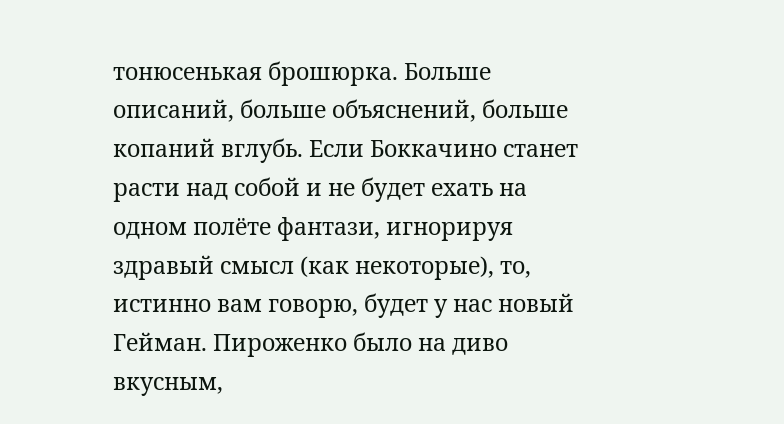тонюсенькая брошюрка. Больше описаний, больше объяснений, больше копаний вглубь. Если Боккачино станет расти над собой и не будет ехать на одном полёте фантази, игнорируя здравый смысл (как некоторые), то, истинно вам говорю, будет у нас новый Гейман. Пироженко было на диво вкусным,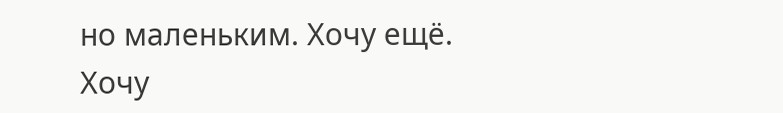но маленьким. Хочу ещё. Хочу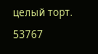целый торт.
53767